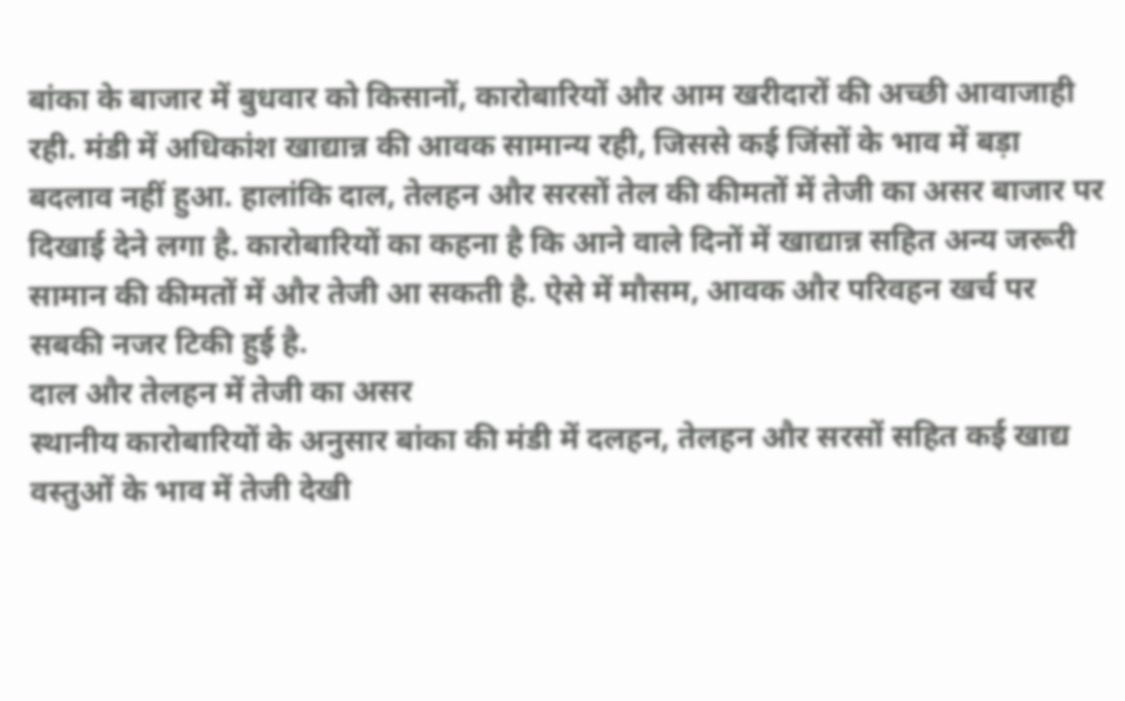बांका के बाजार में बुधवार को किसानों, कारोबारियों और आम खरीदारों की अच्छी आवाजाही रही. मंडी में अधिकांश खाद्यान्न की आवक सामान्य रही, जिससे कई जिंसों के भाव में बड़ा बदलाव नहीं हुआ. हालांकि दाल, तेलहन और सरसों तेल की कीमतों में तेजी का असर बाजार पर दिखाई देने लगा है. कारोबारियों का कहना है कि आने वाले दिनों में खाद्यान्न सहित अन्य जरूरी सामान की कीमतों में और तेजी आ सकती है. ऐसे में मौसम, आवक और परिवहन खर्च पर सबकी नजर टिकी हुई है.
दाल और तेलहन में तेजी का असर
स्थानीय कारोबारियों के अनुसार बांका की मंडी में दलहन, तेलहन और सरसों सहित कई खाद्य वस्तुओं के भाव में तेजी देखी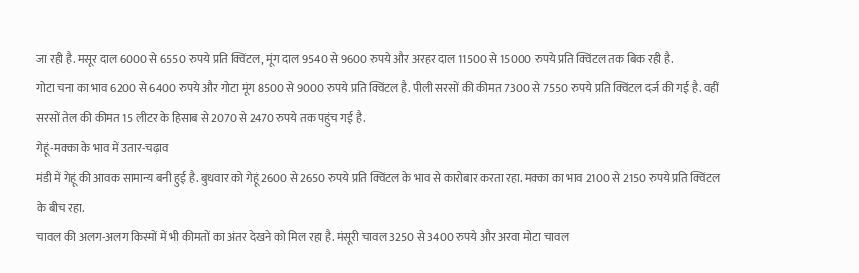जा रही है. मसूर दाल 6000 से 6550 रुपये प्रति क्विंटल, मूंग दाल 9540 से 9600 रुपये और अरहर दाल 11500 से 15000 रुपये प्रति क्विंटल तक बिक रही है.
गोटा चना का भाव 6200 से 6400 रुपये और गोटा मूंग 8500 से 9000 रुपये प्रति क्विंटल है. पीली सरसों की कीमत 7300 से 7550 रुपये प्रति क्विंटल दर्ज की गई है. वहीं सरसों तेल की कीमत 15 लीटर के हिसाब से 2070 से 2470 रुपये तक पहुंच गई है.
गेहूं-मक्का के भाव में उतार-चढ़ाव
मंडी में गेहूं की आवक सामान्य बनी हुई है. बुधवार को गेहूं 2600 से 2650 रुपये प्रति क्विंटल के भाव से कारोबार करता रहा. मक्का का भाव 2100 से 2150 रुपये प्रति क्विंटल के बीच रहा.
चावल की अलग-अलग किस्मों में भी कीमतों का अंतर देखने को मिल रहा है. मंसूरी चावल 3250 से 3400 रुपये और अरवा मोटा चावल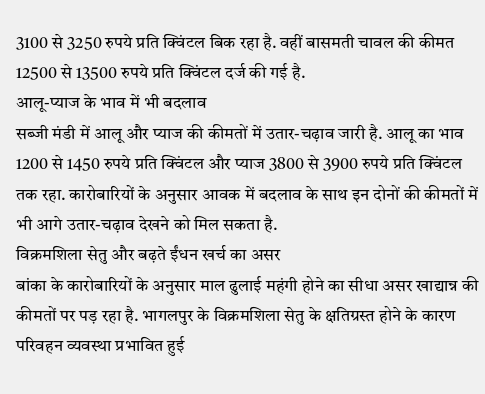3100 से 3250 रुपये प्रति क्विंटल बिक रहा है. वहीं बासमती चावल की कीमत 12500 से 13500 रुपये प्रति क्विंटल दर्ज की गई है.
आलू-प्याज के भाव में भी बदलाव
सब्जी मंडी में आलू और प्याज की कीमतों में उतार-चढ़ाव जारी है. आलू का भाव 1200 से 1450 रुपये प्रति क्विंटल और प्याज 3800 से 3900 रुपये प्रति क्विंटल तक रहा. कारोबारियों के अनुसार आवक में बदलाव के साथ इन दोनों की कीमतों में भी आगे उतार-चढ़ाव देखने को मिल सकता है.
विक्रमशिला सेतु और बढ़ते ईंधन खर्च का असर
बांका के कारोबारियों के अनुसार माल ढुलाई महंगी होने का सीधा असर खाद्यान्न की कीमतों पर पड़ रहा है. भागलपुर के विक्रमशिला सेतु के क्षतिग्रस्त होने के कारण परिवहन व्यवस्था प्रभावित हुई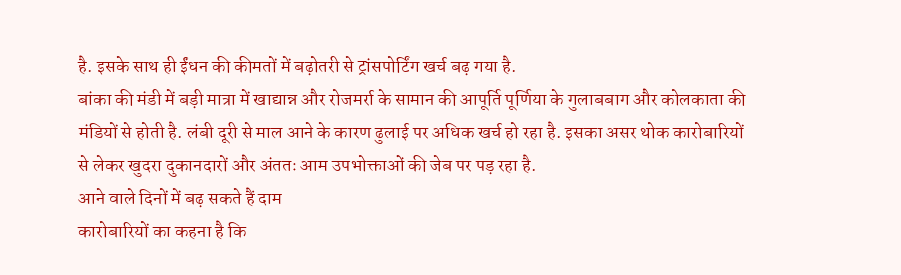है. इसके साथ ही ईंधन की कीमतों में बढ़ोतरी से ट्रांसपोर्टिंग खर्च बढ़ गया है.
बांका की मंडी में बड़ी मात्रा में खाद्यान्न और रोजमर्रा के सामान की आपूर्ति पूर्णिया के गुलाबबाग और कोलकाता की मंडियों से होती है. लंबी दूरी से माल आने के कारण ढुलाई पर अधिक खर्च हो रहा है. इसका असर थोक कारोबारियों से लेकर खुदरा दुकानदारों और अंततः आम उपभोक्ताओं की जेब पर पड़ रहा है.
आने वाले दिनों में बढ़ सकते हैं दाम
कारोबारियों का कहना है कि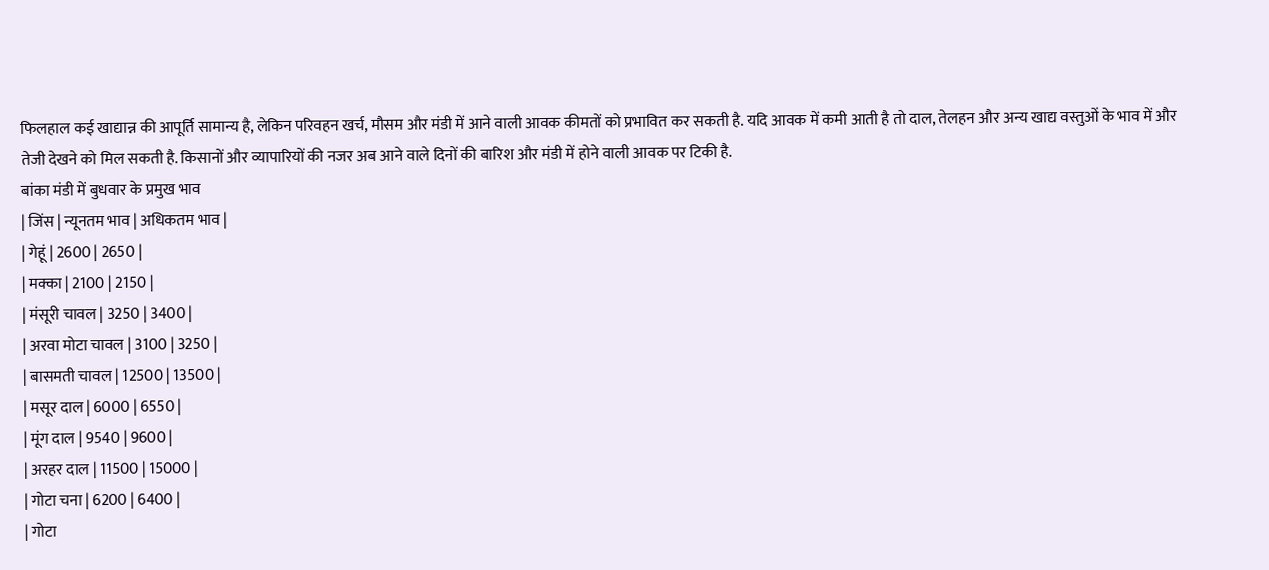फिलहाल कई खाद्यान्न की आपूर्ति सामान्य है, लेकिन परिवहन खर्च, मौसम और मंडी में आने वाली आवक कीमतों को प्रभावित कर सकती है. यदि आवक में कमी आती है तो दाल, तेलहन और अन्य खाद्य वस्तुओं के भाव में और तेजी देखने को मिल सकती है. किसानों और व्यापारियों की नजर अब आने वाले दिनों की बारिश और मंडी में होने वाली आवक पर टिकी है.
बांका मंडी में बुधवार के प्रमुख भाव
| जिंस | न्यूनतम भाव | अधिकतम भाव |
| गेहूं | 2600 | 2650 |
| मक्का | 2100 | 2150 |
| मंसूरी चावल | 3250 | 3400 |
| अरवा मोटा चावल | 3100 | 3250 |
| बासमती चावल | 12500 | 13500 |
| मसूर दाल | 6000 | 6550 |
| मूंग दाल | 9540 | 9600 |
| अरहर दाल | 11500 | 15000 |
| गोटा चना | 6200 | 6400 |
| गोटा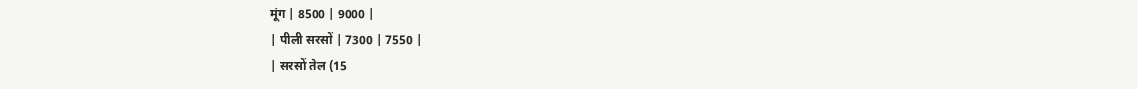मूंग | 8500 | 9000 |
| पीली सरसों | 7300 | 7550 |
| सरसों तेल (15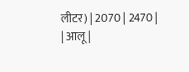लीटर) | 2070 | 2470 |
| आलू |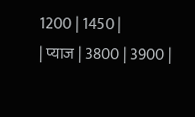1200 | 1450 |
| प्याज | 3800 | 3900 |